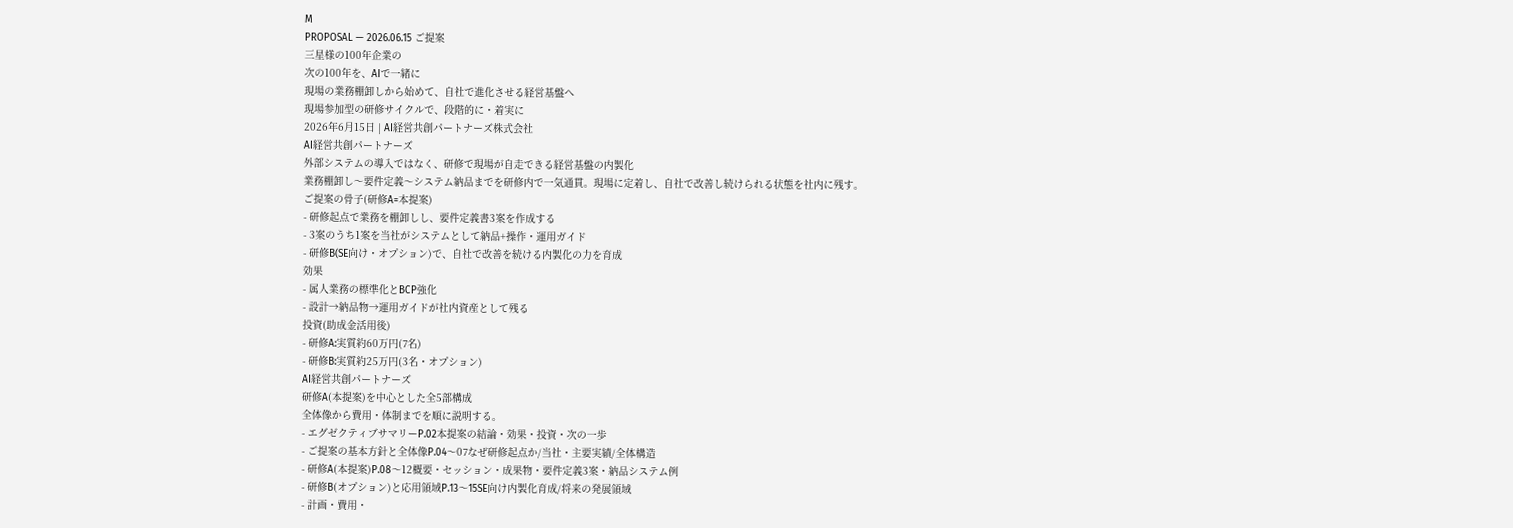M
PROPOSAL — 2026.06.15 ご提案
三星様の100年企業の
次の100年を、AIで一緒に
現場の業務棚卸しから始めて、自社で進化させる経営基盤へ
現場参加型の研修サイクルで、段階的に・着実に
2026年6月15日 | AI経営共創パートナーズ株式会社
AI経営共創パートナーズ
外部システムの導入ではなく、研修で現場が自走できる経営基盤の内製化
業務棚卸し〜要件定義〜システム納品までを研修内で一気通貫。現場に定着し、自社で改善し続けられる状態を社内に残す。
ご提案の骨子(研修A=本提案)
- 研修起点で業務を棚卸しし、要件定義書3案を作成する
- 3案のうち1案を当社がシステムとして納品+操作・運用ガイド
- 研修B(SE向け・オプション)で、自社で改善を続ける内製化の力を育成
効果
- 属人業務の標準化とBCP強化
- 設計→納品物→運用ガイドが社内資産として残る
投資(助成金活用後)
- 研修A:実質約60万円(7名)
- 研修B:実質約25万円(3名・オプション)
AI経営共創パートナーズ
研修A(本提案)を中心とした全5部構成
全体像から費用・体制までを順に説明する。
- エグゼクティブサマリーP.02本提案の結論・効果・投資・次の一歩
- ご提案の基本方針と全体像P.04〜07なぜ研修起点か/当社・主要実績/全体構造
- 研修A(本提案)P.08〜12概要・セッション・成果物・要件定義3案・納品システム例
- 研修B(オプション)と応用領域P.13〜15SE向け内製化育成/将来の発展領域
- 計画・費用・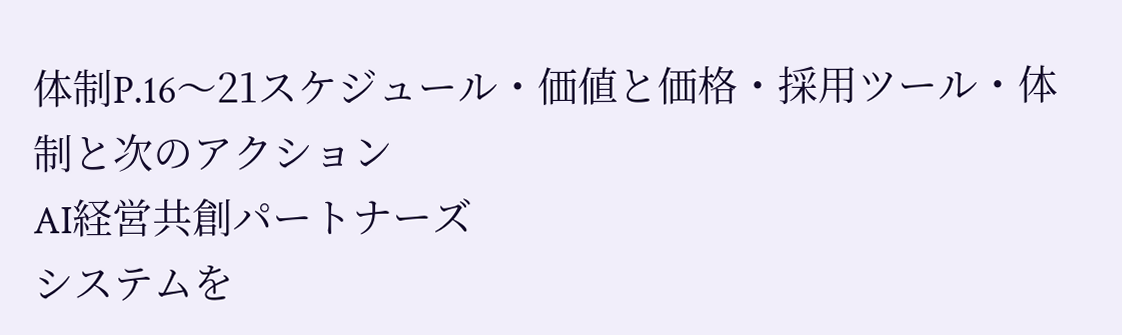体制P.16〜21スケジュール・価値と価格・採用ツール・体制と次のアクション
AI経営共創パートナーズ
システムを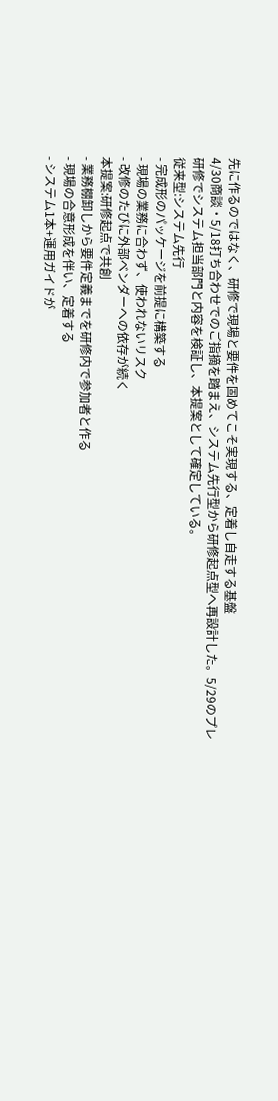先に作るのではなく、研修で現場と要件を固めてこそ実現する、定着し自走する基盤
4/30商談・5/18打ち合わせでのご指摘を踏まえ、システム先行型から研修起点型へ再設計した。5/29のプレ研修でシステム担当部門と内容を検証し、本提案として確定している。
従来型:システム先行
- 完成形のパッケージを前提に構築する
- 現場の業務に合わず、使われないリスク
- 改修のたびに外部ベンダーへの依存が続く
本提案:研修起点で共創
- 業務棚卸しから要件定義までを研修内で参加者と作る
- 現場の合意形成を伴い、定着する
- システム1本+運用ガイドが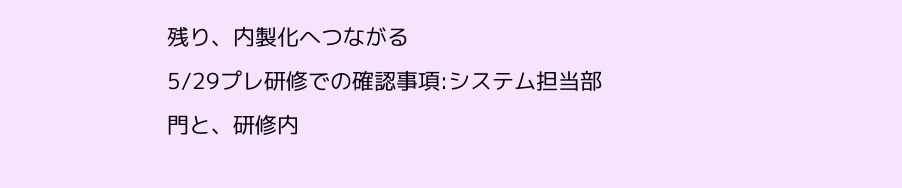残り、内製化へつながる
5/29プレ研修での確認事項:システム担当部門と、研修内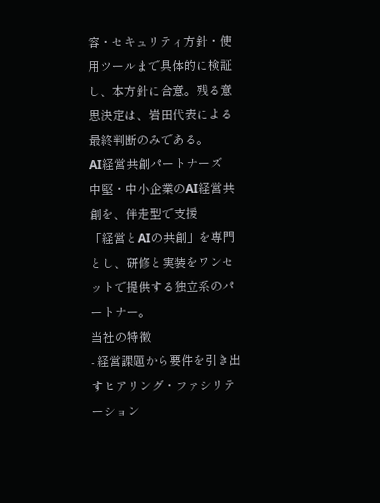容・セキュリティ方針・使用ツールまで具体的に検証し、本方針に合意。残る意思決定は、岩田代表による最終判断のみである。
AI経営共創パートナーズ
中堅・中小企業のAI経営共創を、伴走型で支援
「経営とAIの共創」を専門とし、研修と実装をワンセットで提供する独立系のパートナー。
当社の特徴
- 経営課題から要件を引き出すヒアリング・ファシリテーション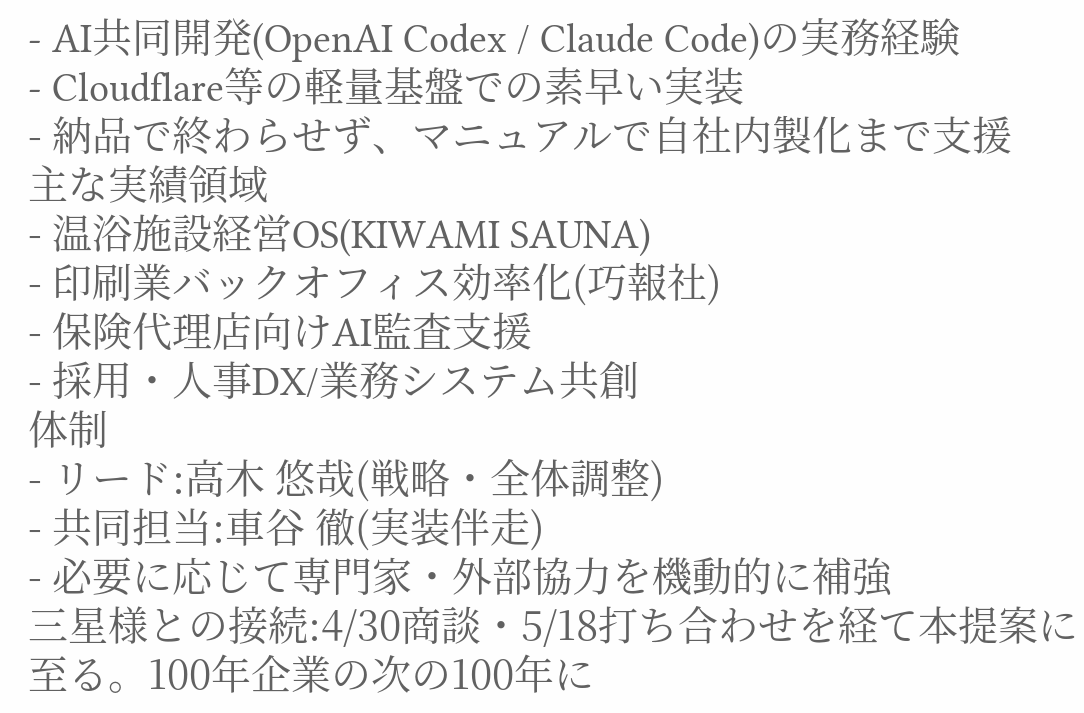- AI共同開発(OpenAI Codex / Claude Code)の実務経験
- Cloudflare等の軽量基盤での素早い実装
- 納品で終わらせず、マニュアルで自社内製化まで支援
主な実績領域
- 温浴施設経営OS(KIWAMI SAUNA)
- 印刷業バックオフィス効率化(巧報社)
- 保険代理店向けAI監査支援
- 採用・人事DX/業務システム共創
体制
- リード:高木 悠哉(戦略・全体調整)
- 共同担当:車谷 徹(実装伴走)
- 必要に応じて専門家・外部協力を機動的に補強
三星様との接続:4/30商談・5/18打ち合わせを経て本提案に至る。100年企業の次の100年に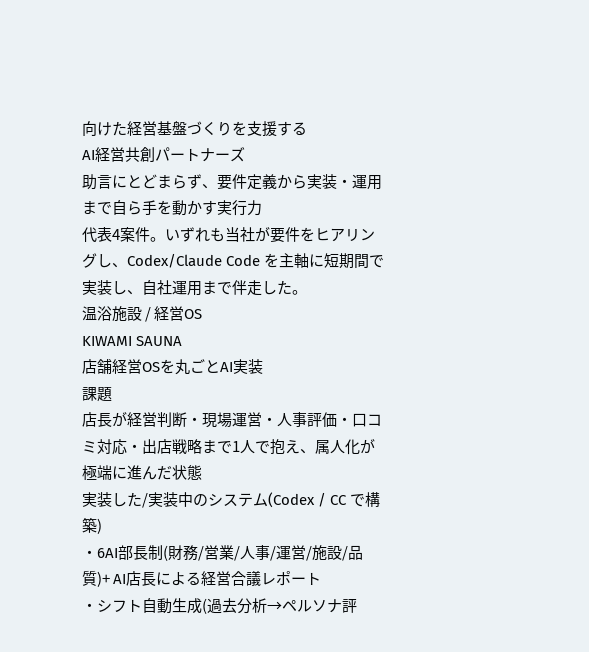向けた経営基盤づくりを支援する
AI経営共創パートナーズ
助言にとどまらず、要件定義から実装・運用まで自ら手を動かす実行力
代表4案件。いずれも当社が要件をヒアリングし、Codex/Claude Code を主軸に短期間で実装し、自社運用まで伴走した。
温浴施設 / 経営OS
KIWAMI SAUNA
店舗経営OSを丸ごとAI実装
課題
店長が経営判断・現場運営・人事評価・口コミ対応・出店戦略まで1人で抱え、属人化が極端に進んだ状態
実装した/実装中のシステム(Codex / CC で構築)
・6AI部長制(財務/営業/人事/運営/施設/品質)+ AI店長による経営合議レポート
・シフト自動生成(過去分析→ペルソナ評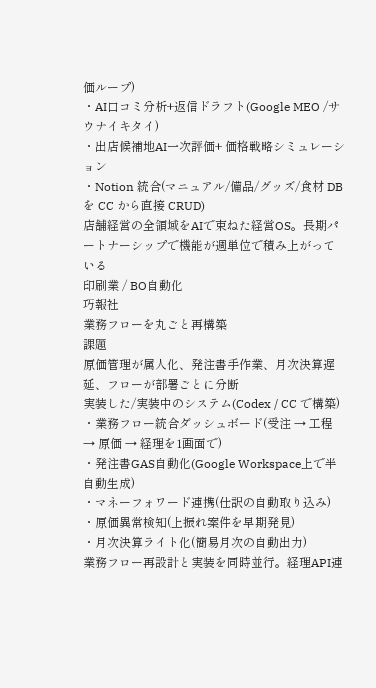価ループ)
・AI口コミ分析+返信ドラフト(Google MEO /サウナイキタイ)
・出店候補地AI一次評価+ 価格戦略シミュレーション
・Notion 統合(マニュアル/備品/グッズ/食材 DB を CC から直接 CRUD)
店舗経営の全領域をAIで束ねた経営OS。長期パートナーシップで機能が週単位で積み上がっている
印刷業 / BO自動化
巧報社
業務フローを丸ごと再構築
課題
原価管理が属人化、発注書手作業、月次決算遅延、フローが部署ごとに分断
実装した/実装中のシステム(Codex / CC で構築)
・業務フロー統合ダッシュボード(受注 → 工程 → 原価 → 経理を1画面で)
・発注書GAS自動化(Google Workspace上で半自動生成)
・マネーフォワード連携(仕訳の自動取り込み)
・原価異常検知(上振れ案件を早期発見)
・月次決算ライト化(簡易月次の自動出力)
業務フロー再設計と実装を同時並行。経理API連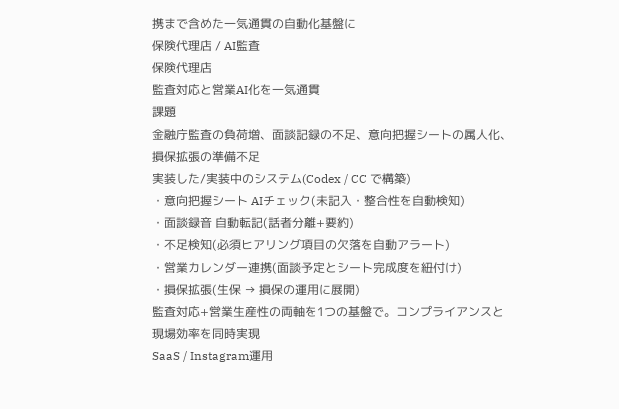携まで含めた一気通貫の自動化基盤に
保険代理店 / AI監査
保険代理店
監査対応と営業AI化を一気通貫
課題
金融庁監査の負荷増、面談記録の不足、意向把握シートの属人化、損保拡張の準備不足
実装した/実装中のシステム(Codex / CC で構築)
・意向把握シート AIチェック(未記入・整合性を自動検知)
・面談録音 自動転記(話者分離+要約)
・不足検知(必須ヒアリング項目の欠落を自動アラート)
・営業カレンダー連携(面談予定とシート完成度を紐付け)
・損保拡張(生保 → 損保の運用に展開)
監査対応+営業生産性の両軸を1つの基盤で。コンプライアンスと現場効率を同時実現
SaaS / Instagram運用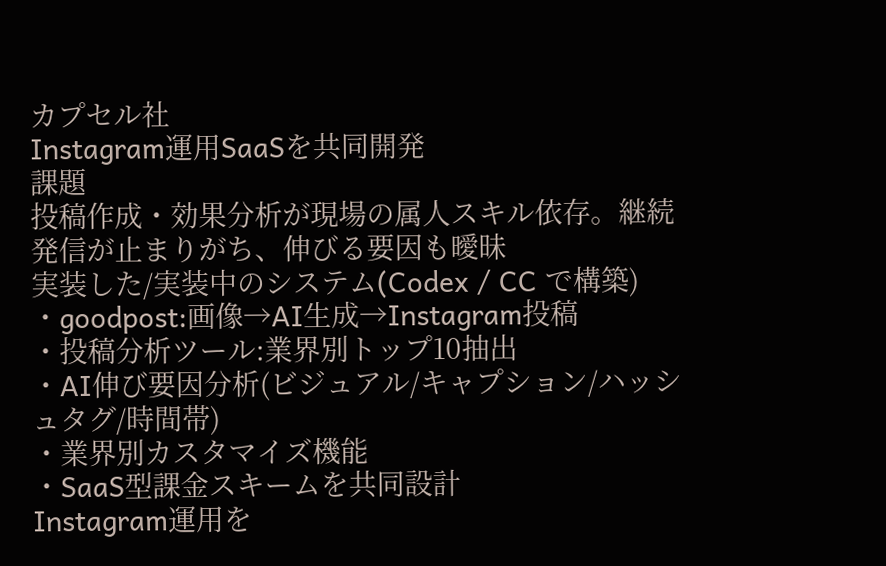カプセル社
Instagram運用SaaSを共同開発
課題
投稿作成・効果分析が現場の属人スキル依存。継続発信が止まりがち、伸びる要因も曖昧
実装した/実装中のシステム(Codex / CC で構築)
・goodpost:画像→AI生成→Instagram投稿
・投稿分析ツール:業界別トップ10抽出
・AI伸び要因分析(ビジュアル/キャプション/ハッシュタグ/時間帯)
・業界別カスタマイズ機能
・SaaS型課金スキームを共同設計
Instagram運用を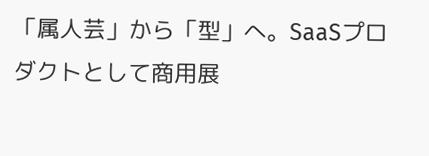「属人芸」から「型」へ。SaaSプロダクトとして商用展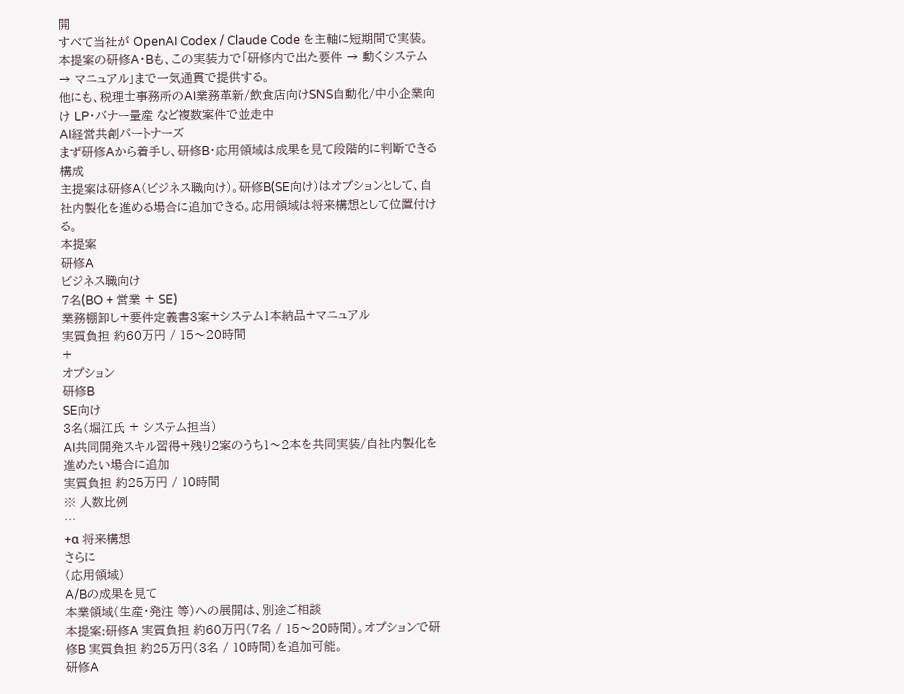開
すべて当社が OpenAI Codex / Claude Code を主軸に短期間で実装。本提案の研修A・Bも、この実装力で「研修内で出た要件 → 動くシステム → マニュアル」まで一気通貫で提供する。
他にも、税理士事務所のAI業務革新/飲食店向けSNS自動化/中小企業向け LP・バナー量産 など複数案件で並走中
AI経営共創パートナーズ
まず研修Aから着手し、研修B・応用領域は成果を見て段階的に判断できる構成
主提案は研修A(ビジネス職向け)。研修B(SE向け)はオプションとして、自社内製化を進める場合に追加できる。応用領域は将来構想として位置付ける。
本提案
研修A
ビジネス職向け
7名(BO + 営業 + SE)
業務棚卸し+要件定義書3案+システム1本納品+マニュアル
実質負担 約60万円 / 15〜20時間
+
オプション
研修B
SE向け
3名(堀江氏 + システム担当)
AI共同開発スキル習得+残り2案のうち1〜2本を共同実装/自社内製化を進めたい場合に追加
実質負担 約25万円 / 10時間
※ 人数比例
⋯
+α 将来構想
さらに
(応用領域)
A/Bの成果を見て
本業領域(生産・発注 等)への展開は、別途ご相談
本提案:研修A 実質負担 約60万円(7名 / 15〜20時間)。オプションで研修B 実質負担 約25万円(3名 / 10時間)を追加可能。
研修A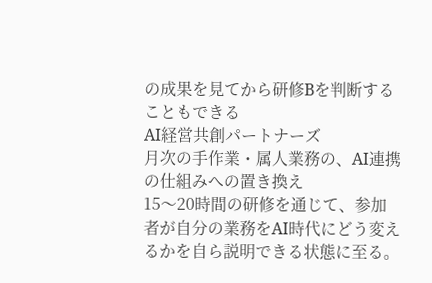の成果を見てから研修Bを判断することもできる
AI経営共創パートナーズ
月次の手作業・属人業務の、AI連携の仕組みへの置き換え
15〜20時間の研修を通じて、参加者が自分の業務をAI時代にどう変えるかを自ら説明できる状態に至る。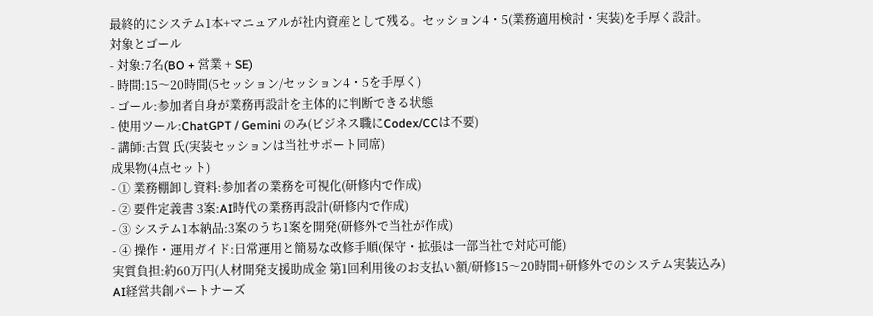最終的にシステム1本+マニュアルが社内資産として残る。セッション4・5(業務適用検討・実装)を手厚く設計。
対象とゴール
- 対象:7名(BO + 営業 + SE)
- 時間:15〜20時間(5セッション/セッション4・5を手厚く)
- ゴール:参加者自身が業務再設計を主体的に判断できる状態
- 使用ツール:ChatGPT / Gemini のみ(ビジネス職にCodex/CCは不要)
- 講師:古賀 氏(実装セッションは当社サポート同席)
成果物(4点セット)
- ① 業務棚卸し資料:参加者の業務を可視化(研修内で作成)
- ② 要件定義書 3案:AI時代の業務再設計(研修内で作成)
- ③ システム1本納品:3案のうち1案を開発(研修外で当社が作成)
- ④ 操作・運用ガイド:日常運用と簡易な改修手順(保守・拡張は一部当社で対応可能)
実質負担:約60万円(人材開発支援助成金 第1回利用後のお支払い額/研修15〜20時間+研修外でのシステム実装込み)
AI経営共創パートナーズ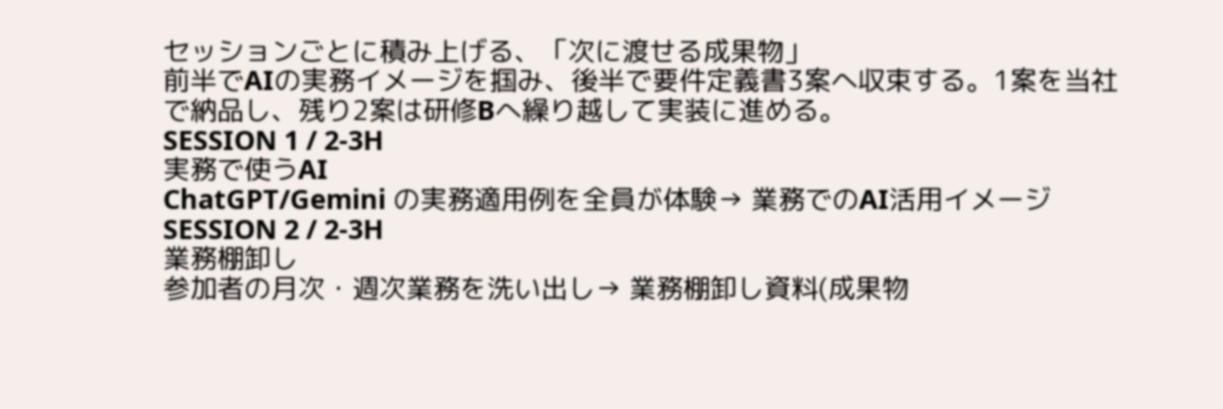セッションごとに積み上げる、「次に渡せる成果物」
前半でAIの実務イメージを掴み、後半で要件定義書3案へ収束する。1案を当社で納品し、残り2案は研修Bへ繰り越して実装に進める。
SESSION 1 / 2-3H
実務で使うAI
ChatGPT/Gemini の実務適用例を全員が体験→ 業務でのAI活用イメージ
SESSION 2 / 2-3H
業務棚卸し
参加者の月次・週次業務を洗い出し→ 業務棚卸し資料(成果物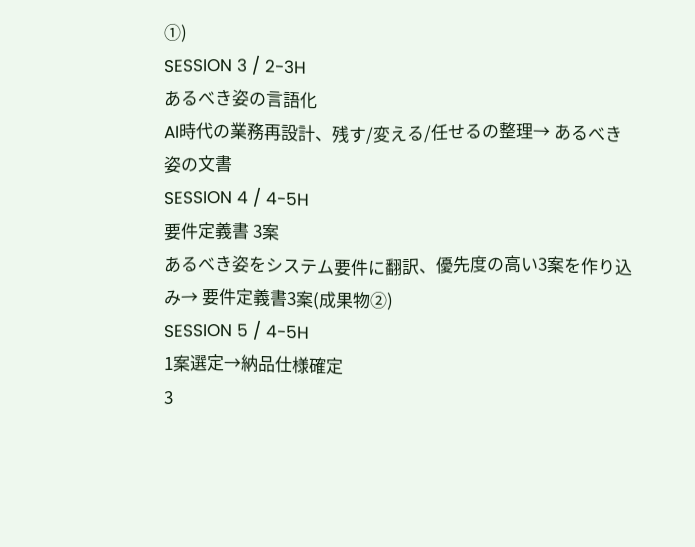①)
SESSION 3 / 2-3H
あるべき姿の言語化
AI時代の業務再設計、残す/変える/任せるの整理→ あるべき姿の文書
SESSION 4 / 4-5H
要件定義書 3案
あるべき姿をシステム要件に翻訳、優先度の高い3案を作り込み→ 要件定義書3案(成果物②)
SESSION 5 / 4-5H
1案選定→納品仕様確定
3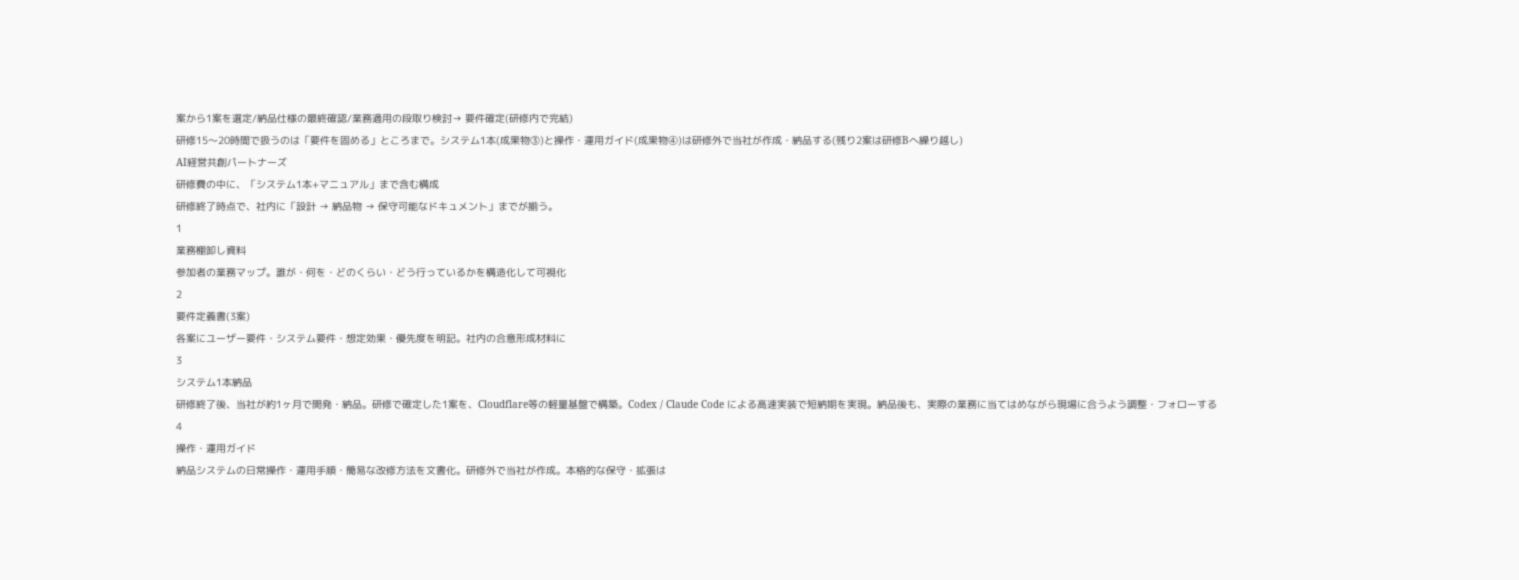案から1案を選定/納品仕様の最終確認/業務適用の段取り検討→ 要件確定(研修内で完結)
研修15〜20時間で扱うのは「要件を固める」ところまで。システム1本(成果物③)と操作・運用ガイド(成果物④)は研修外で当社が作成・納品する(残り2案は研修Bへ繰り越し)
AI経営共創パートナーズ
研修費の中に、「システム1本+マニュアル」まで含む構成
研修終了時点で、社内に「設計 → 納品物 → 保守可能なドキュメント」までが揃う。
1
業務棚卸し資料
参加者の業務マップ。誰が・何を・どのくらい・どう行っているかを構造化して可視化
2
要件定義書(3案)
各案にユーザー要件・システム要件・想定効果・優先度を明記。社内の合意形成材料に
3
システム1本納品
研修終了後、当社が約1ヶ月で開発・納品。研修で確定した1案を、Cloudflare等の軽量基盤で構築。Codex / Claude Code による高速実装で短納期を実現。納品後も、実際の業務に当てはめながら現場に合うよう調整・フォローする
4
操作・運用ガイド
納品システムの日常操作・運用手順・簡易な改修方法を文書化。研修外で当社が作成。本格的な保守・拡張は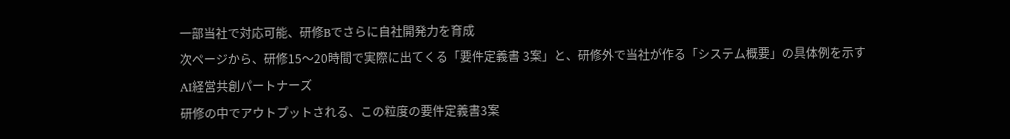一部当社で対応可能、研修Bでさらに自社開発力を育成
次ページから、研修15〜20時間で実際に出てくる「要件定義書 3案」と、研修外で当社が作る「システム概要」の具体例を示す
AI経営共創パートナーズ
研修の中でアウトプットされる、この粒度の要件定義書3案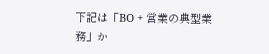下記は「BO + 営業の典型業務」か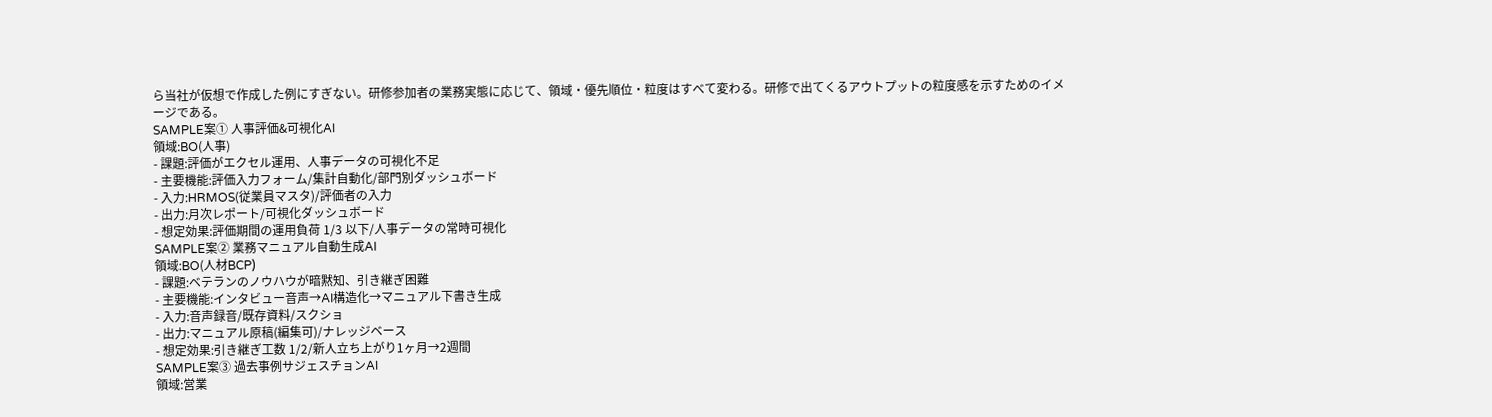ら当社が仮想で作成した例にすぎない。研修参加者の業務実態に応じて、領域・優先順位・粒度はすべて変わる。研修で出てくるアウトプットの粒度感を示すためのイメージである。
SAMPLE案① 人事評価&可視化AI
領域:BO(人事)
- 課題:評価がエクセル運用、人事データの可視化不足
- 主要機能:評価入力フォーム/集計自動化/部門別ダッシュボード
- 入力:HRMOS(従業員マスタ)/評価者の入力
- 出力:月次レポート/可視化ダッシュボード
- 想定効果:評価期間の運用負荷 1/3 以下/人事データの常時可視化
SAMPLE案② 業務マニュアル自動生成AI
領域:BO(人材BCP)
- 課題:ベテランのノウハウが暗黙知、引き継ぎ困難
- 主要機能:インタビュー音声→AI構造化→マニュアル下書き生成
- 入力:音声録音/既存資料/スクショ
- 出力:マニュアル原稿(編集可)/ナレッジベース
- 想定効果:引き継ぎ工数 1/2/新人立ち上がり1ヶ月→2週間
SAMPLE案③ 過去事例サジェスチョンAI
領域:営業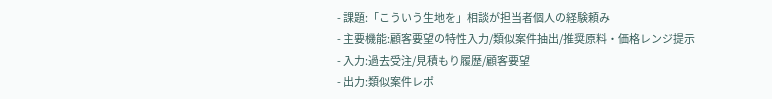- 課題:「こういう生地を」相談が担当者個人の経験頼み
- 主要機能:顧客要望の特性入力/類似案件抽出/推奨原料・価格レンジ提示
- 入力:過去受注/見積もり履歴/顧客要望
- 出力:類似案件レポ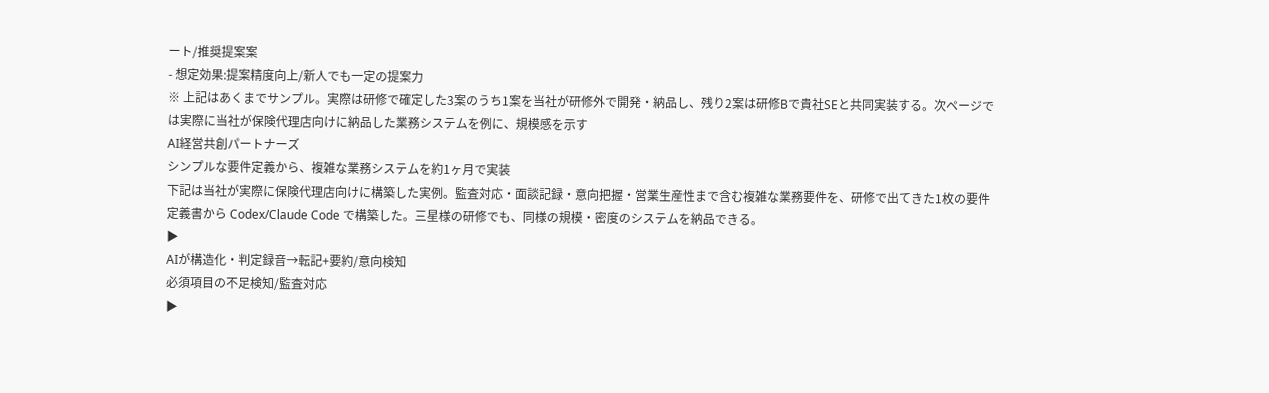ート/推奨提案案
- 想定効果:提案精度向上/新人でも一定の提案力
※ 上記はあくまでサンプル。実際は研修で確定した3案のうち1案を当社が研修外で開発・納品し、残り2案は研修Bで貴社SEと共同実装する。次ページでは実際に当社が保険代理店向けに納品した業務システムを例に、規模感を示す
AI経営共創パートナーズ
シンプルな要件定義から、複雑な業務システムを約1ヶ月で実装
下記は当社が実際に保険代理店向けに構築した実例。監査対応・面談記録・意向把握・営業生産性まで含む複雑な業務要件を、研修で出てきた1枚の要件定義書から Codex/Claude Code で構築した。三星様の研修でも、同様の規模・密度のシステムを納品できる。
▶
AIが構造化・判定録音→転記+要約/意向検知
必須項目の不足検知/監査対応
▶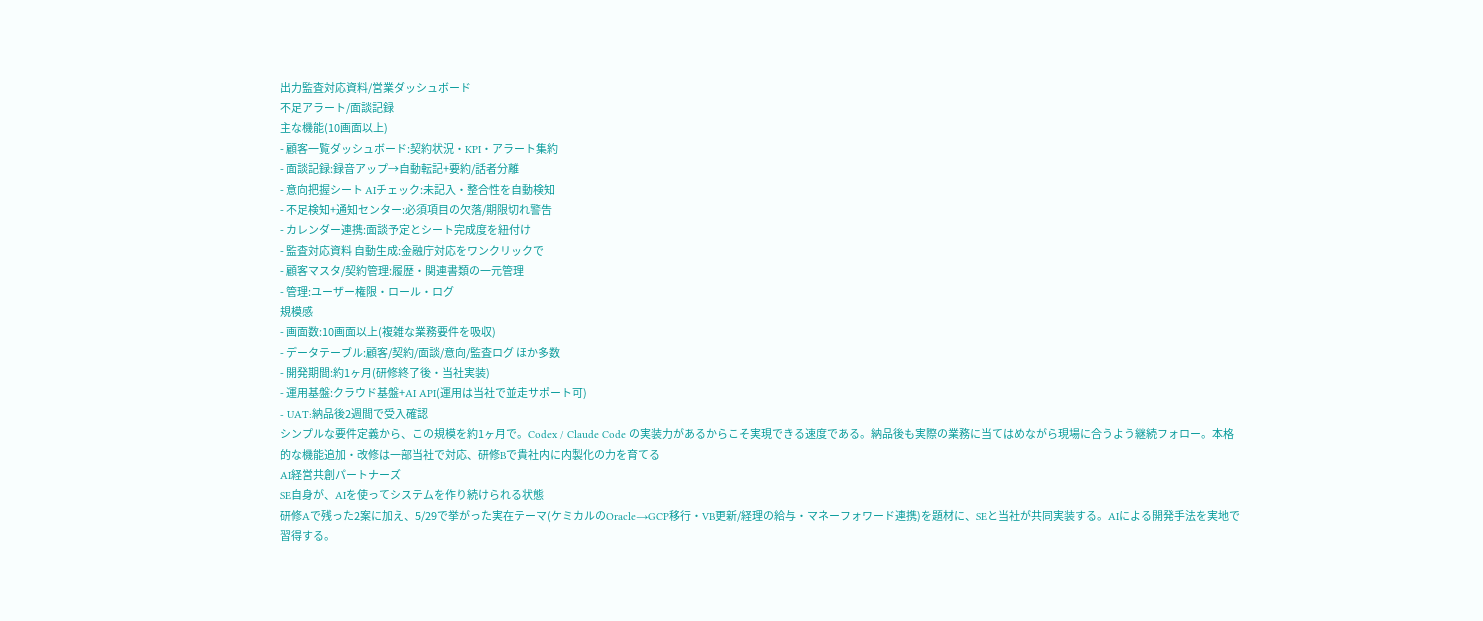出力監査対応資料/営業ダッシュボード
不足アラート/面談記録
主な機能(10画面以上)
- 顧客一覧ダッシュボード:契約状況・KPI・アラート集約
- 面談記録:録音アップ→自動転記+要約/話者分離
- 意向把握シート AIチェック:未記入・整合性を自動検知
- 不足検知+通知センター:必須項目の欠落/期限切れ警告
- カレンダー連携:面談予定とシート完成度を紐付け
- 監査対応資料 自動生成:金融庁対応をワンクリックで
- 顧客マスタ/契約管理:履歴・関連書類の一元管理
- 管理:ユーザー権限・ロール・ログ
規模感
- 画面数:10画面以上(複雑な業務要件を吸収)
- データテーブル:顧客/契約/面談/意向/監査ログ ほか多数
- 開発期間:約1ヶ月(研修終了後・当社実装)
- 運用基盤:クラウド基盤+AI API(運用は当社で並走サポート可)
- UAT:納品後2週間で受入確認
シンプルな要件定義から、この規模を約1ヶ月で。Codex / Claude Code の実装力があるからこそ実現できる速度である。納品後も実際の業務に当てはめながら現場に合うよう継続フォロー。本格的な機能追加・改修は一部当社で対応、研修Bで貴社内に内製化の力を育てる
AI経営共創パートナーズ
SE自身が、AIを使ってシステムを作り続けられる状態
研修Aで残った2案に加え、5/29で挙がった実在テーマ(ケミカルのOracle→GCP移行・VB更新/経理の給与・マネーフォワード連携)を題材に、SEと当社が共同実装する。AIによる開発手法を実地で習得する。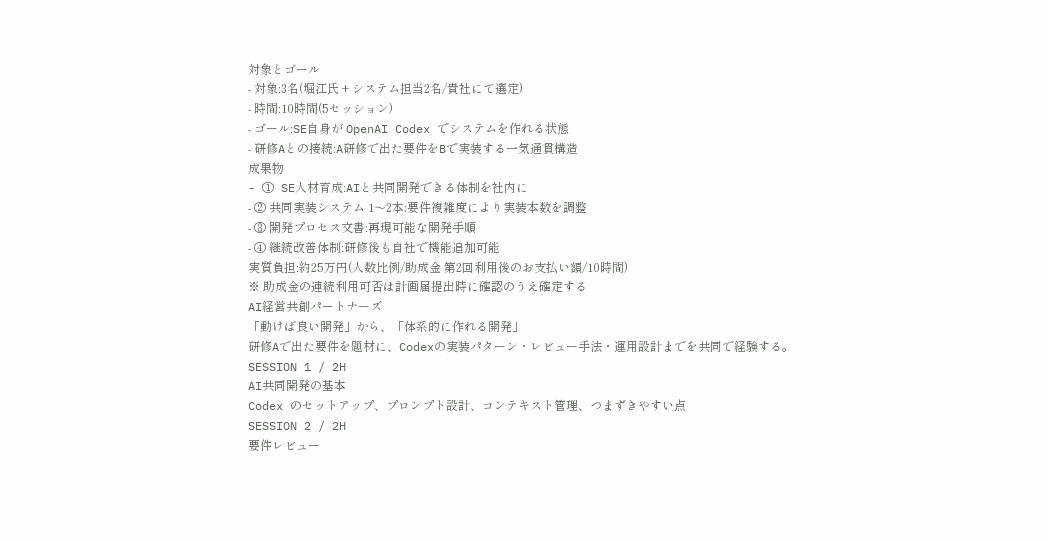対象とゴール
- 対象:3名(堀江氏 + システム担当2名/貴社にて選定)
- 時間:10時間(5セッション)
- ゴール:SE自身が OpenAI Codex でシステムを作れる状態
- 研修Aとの接続:A研修で出た要件をBで実装する一気通貫構造
成果物
- ① SE人材育成:AIと共同開発できる体制を社内に
- ② 共同実装システム 1〜2本:要件複雑度により実装本数を調整
- ③ 開発プロセス文書:再現可能な開発手順
- ④ 継続改善体制:研修後も自社で機能追加可能
実質負担:約25万円(人数比例/助成金 第2回利用後のお支払い額/10時間)
※ 助成金の連続利用可否は計画届提出時に確認のうえ確定する
AI経営共創パートナーズ
「動けば良い開発」から、「体系的に作れる開発」
研修Aで出た要件を題材に、Codexの実装パターン・レビュー手法・運用設計までを共同で経験する。
SESSION 1 / 2H
AI共同開発の基本
Codex のセットアップ、プロンプト設計、コンテキスト管理、つまずきやすい点
SESSION 2 / 2H
要件レビュー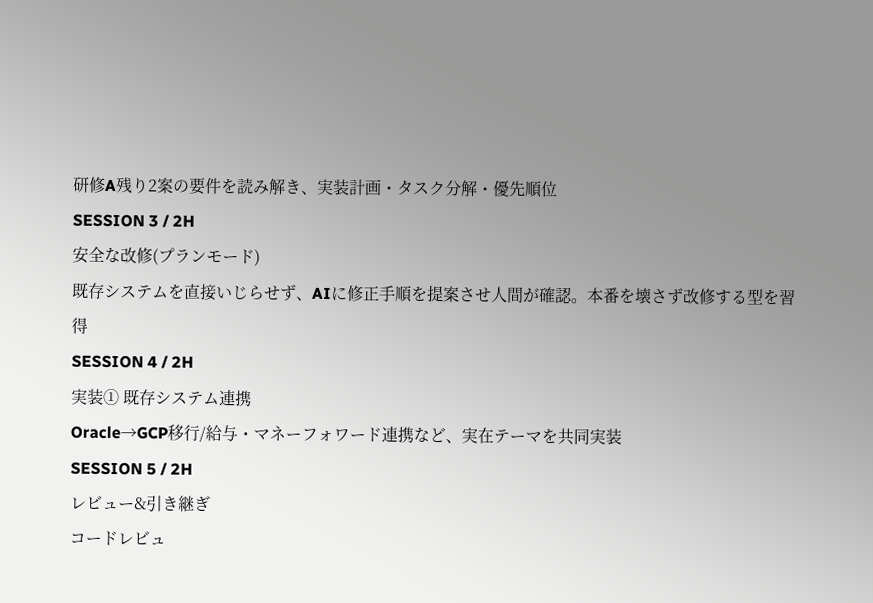研修A残り2案の要件を読み解き、実装計画・タスク分解・優先順位
SESSION 3 / 2H
安全な改修(プランモード)
既存システムを直接いじらせず、AIに修正手順を提案させ人間が確認。本番を壊さず改修する型を習得
SESSION 4 / 2H
実装① 既存システム連携
Oracle→GCP移行/給与・マネーフォワード連携など、実在テーマを共同実装
SESSION 5 / 2H
レビュー&引き継ぎ
コードレビュ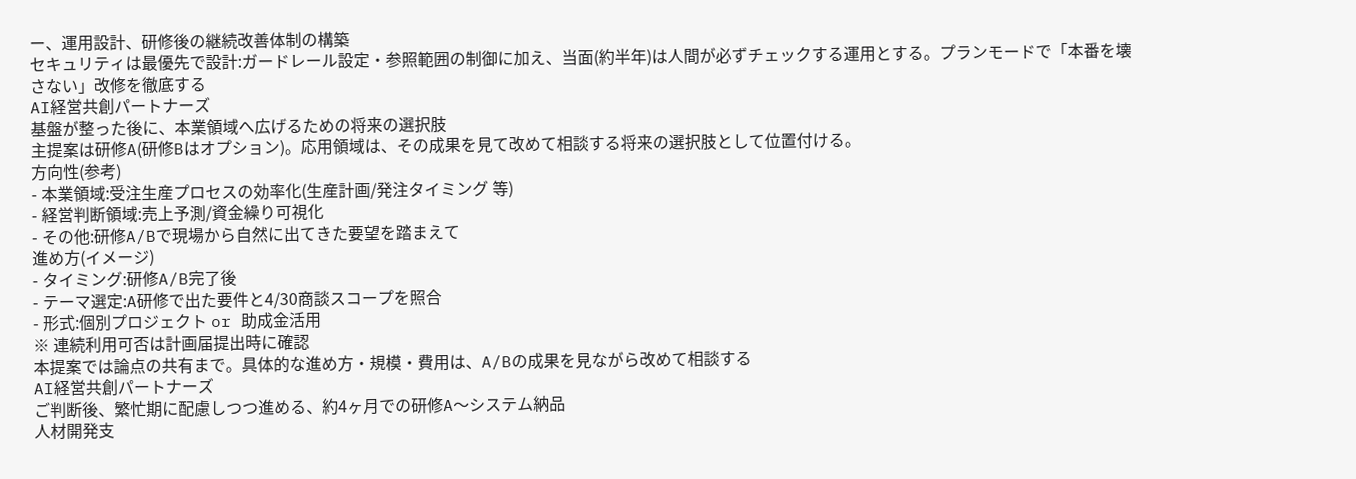ー、運用設計、研修後の継続改善体制の構築
セキュリティは最優先で設計:ガードレール設定・参照範囲の制御に加え、当面(約半年)は人間が必ずチェックする運用とする。プランモードで「本番を壊さない」改修を徹底する
AI経営共創パートナーズ
基盤が整った後に、本業領域へ広げるための将来の選択肢
主提案は研修A(研修Bはオプション)。応用領域は、その成果を見て改めて相談する将来の選択肢として位置付ける。
方向性(参考)
- 本業領域:受注生産プロセスの効率化(生産計画/発注タイミング 等)
- 経営判断領域:売上予測/資金繰り可視化
- その他:研修A/Bで現場から自然に出てきた要望を踏まえて
進め方(イメージ)
- タイミング:研修A/B完了後
- テーマ選定:A研修で出た要件と4/30商談スコープを照合
- 形式:個別プロジェクト or 助成金活用
※ 連続利用可否は計画届提出時に確認
本提案では論点の共有まで。具体的な進め方・規模・費用は、A/Bの成果を見ながら改めて相談する
AI経営共創パートナーズ
ご判断後、繁忙期に配慮しつつ進める、約4ヶ月での研修A〜システム納品
人材開発支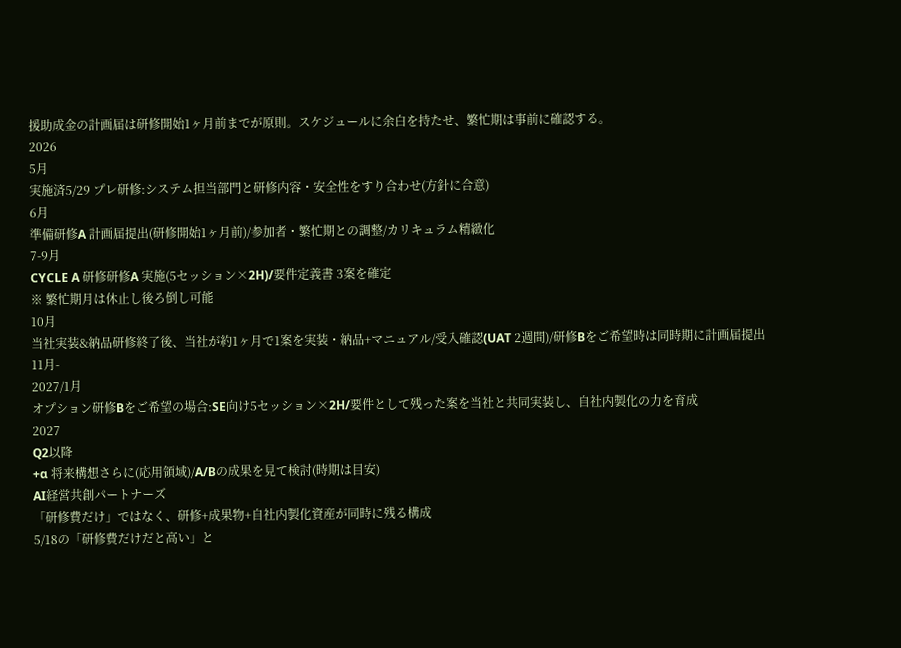援助成金の計画届は研修開始1ヶ月前までが原則。スケジュールに余白を持たせ、繁忙期は事前に確認する。
2026
5月
実施済5/29 プレ研修:システム担当部門と研修内容・安全性をすり合わせ(方針に合意)
6月
準備研修A 計画届提出(研修開始1ヶ月前)/参加者・繁忙期との調整/カリキュラム精緻化
7-9月
CYCLE A 研修研修A 実施(5セッション×2H)/要件定義書 3案を確定
※ 繁忙期月は休止し後ろ倒し可能
10月
当社実装&納品研修終了後、当社が約1ヶ月で1案を実装・納品+マニュアル/受入確認(UAT 2週間)/研修Bをご希望時は同時期に計画届提出
11月-
2027/1月
オプション研修Bをご希望の場合:SE向け5セッション×2H/要件として残った案を当社と共同実装し、自社内製化の力を育成
2027
Q2以降
+α 将来構想さらに(応用領域)/A/Bの成果を見て検討(時期は目安)
AI経営共創パートナーズ
「研修費だけ」ではなく、研修+成果物+自社内製化資産が同時に残る構成
5/18の「研修費だけだと高い」と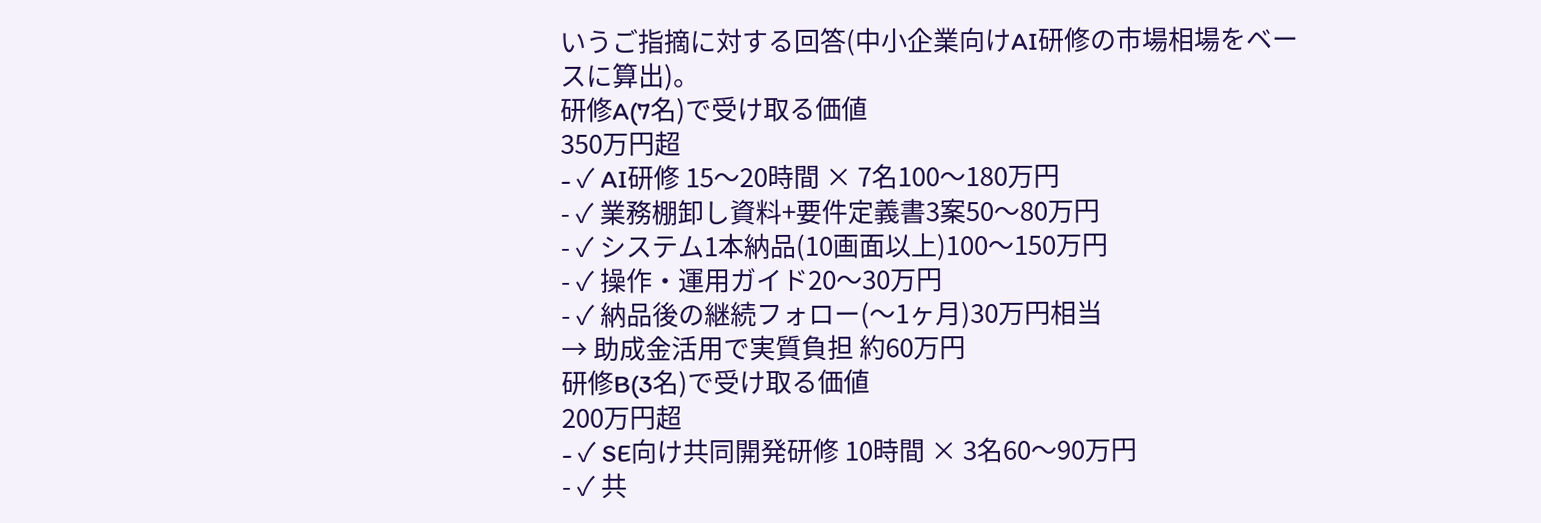いうご指摘に対する回答(中小企業向けAI研修の市場相場をベースに算出)。
研修A(7名)で受け取る価値
350万円超
- ✓ AI研修 15〜20時間 × 7名100〜180万円
- ✓ 業務棚卸し資料+要件定義書3案50〜80万円
- ✓ システム1本納品(10画面以上)100〜150万円
- ✓ 操作・運用ガイド20〜30万円
- ✓ 納品後の継続フォロー(〜1ヶ月)30万円相当
→ 助成金活用で実質負担 約60万円
研修B(3名)で受け取る価値
200万円超
- ✓ SE向け共同開発研修 10時間 × 3名60〜90万円
- ✓ 共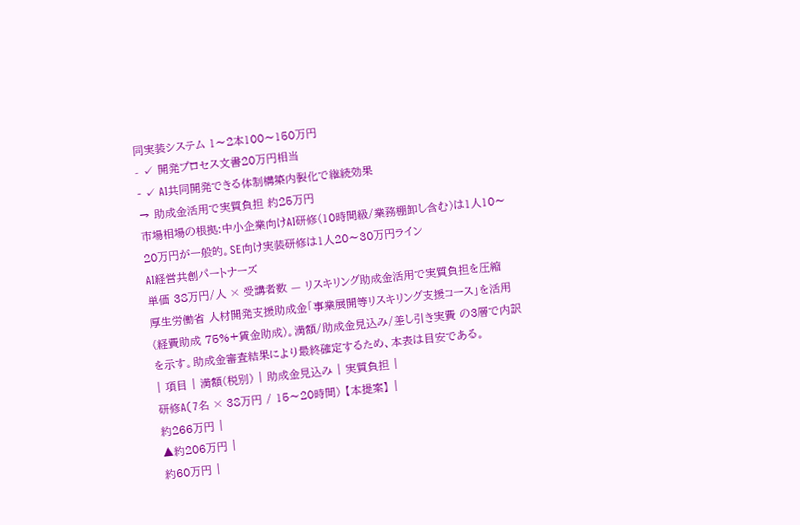同実装システム 1〜2本100〜150万円
- ✓ 開発プロセス文書20万円相当
- ✓ AI共同開発できる体制構築内製化で継続効果
→ 助成金活用で実質負担 約25万円
市場相場の根拠:中小企業向けAI研修(10時間級/業務棚卸し含む)は1人10〜20万円が一般的。SE向け実装研修は1人20〜30万円ライン
AI経営共創パートナーズ
単価 38万円/人 × 受講者数 — リスキリング助成金活用で実質負担を圧縮
厚生労働省 人材開発支援助成金「事業展開等リスキリング支援コース」を活用(経費助成 75%+賃金助成)。満額/助成金見込み/差し引き実費 の3層で内訳を示す。助成金審査結果により最終確定するため、本表は目安である。
| 項目 | 満額(税別) | 助成金見込み | 実質負担 |
研修A(7名 × 38万円 / 15〜20時間) 【本提案】 |
約266万円 |
▲約206万円 |
約60万円 |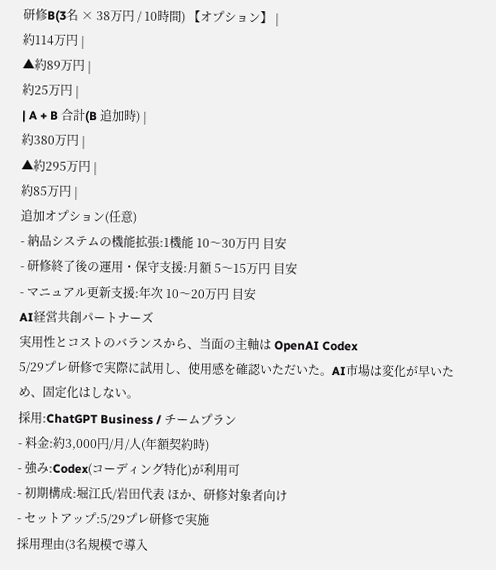研修B(3名 × 38万円 / 10時間) 【オプション】 |
約114万円 |
▲約89万円 |
約25万円 |
| A + B 合計(B 追加時) |
約380万円 |
▲約295万円 |
約85万円 |
追加オプション(任意)
- 納品システムの機能拡張:1機能 10〜30万円 目安
- 研修終了後の運用・保守支援:月額 5〜15万円 目安
- マニュアル更新支援:年次 10〜20万円 目安
AI経営共創パートナーズ
実用性とコストのバランスから、当面の主軸は OpenAI Codex
5/29プレ研修で実際に試用し、使用感を確認いただいた。AI市場は変化が早いため、固定化はしない。
採用:ChatGPT Business / チームプラン
- 料金:約3,000円/月/人(年額契約時)
- 強み:Codex(コーディング特化)が利用可
- 初期構成:堀江氏/岩田代表 ほか、研修対象者向け
- セットアップ:5/29プレ研修で実施
採用理由(3名規模で導入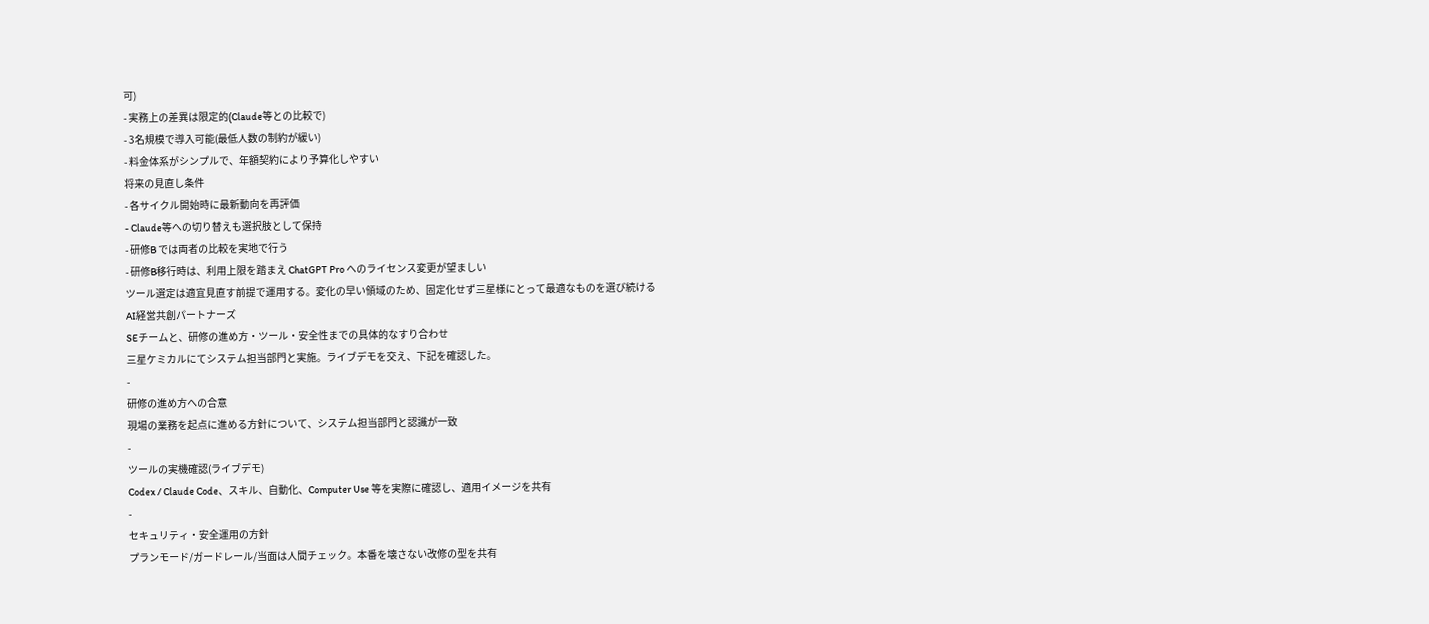可)
- 実務上の差異は限定的(Claude等との比較で)
- 3名規模で導入可能(最低人数の制約が緩い)
- 料金体系がシンプルで、年額契約により予算化しやすい
将来の見直し条件
- 各サイクル開始時に最新動向を再評価
- Claude等への切り替えも選択肢として保持
- 研修B では両者の比較を実地で行う
- 研修B移行時は、利用上限を踏まえ ChatGPT Pro へのライセンス変更が望ましい
ツール選定は適宜見直す前提で運用する。変化の早い領域のため、固定化せず三星様にとって最適なものを選び続ける
AI経営共創パートナーズ
SEチームと、研修の進め方・ツール・安全性までの具体的なすり合わせ
三星ケミカルにてシステム担当部門と実施。ライブデモを交え、下記を確認した。
-
研修の進め方への合意
現場の業務を起点に進める方針について、システム担当部門と認識が一致
-
ツールの実機確認(ライブデモ)
Codex / Claude Code、スキル、自動化、Computer Use 等を実際に確認し、適用イメージを共有
-
セキュリティ・安全運用の方針
プランモード/ガードレール/当面は人間チェック。本番を壊さない改修の型を共有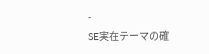-
SE実在テーマの確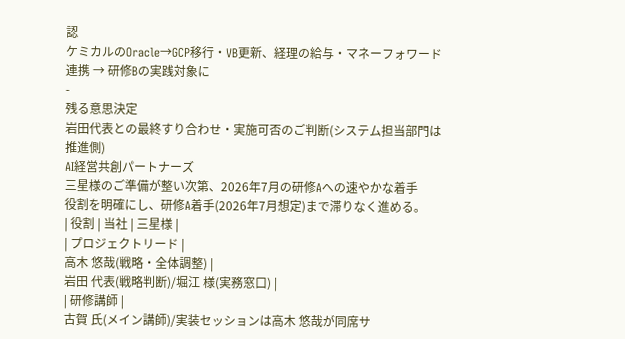認
ケミカルのOracle→GCP移行・VB更新、経理の給与・マネーフォワード連携 → 研修Bの実践対象に
-
残る意思決定
岩田代表との最終すり合わせ・実施可否のご判断(システム担当部門は推進側)
AI経営共創パートナーズ
三星様のご準備が整い次第、2026年7月の研修Aへの速やかな着手
役割を明確にし、研修A着手(2026年7月想定)まで滞りなく進める。
| 役割 | 当社 | 三星様 |
| プロジェクトリード |
高木 悠哉(戦略・全体調整) |
岩田 代表(戦略判断)/堀江 様(実務窓口) |
| 研修講師 |
古賀 氏(メイン講師)/実装セッションは高木 悠哉が同席サ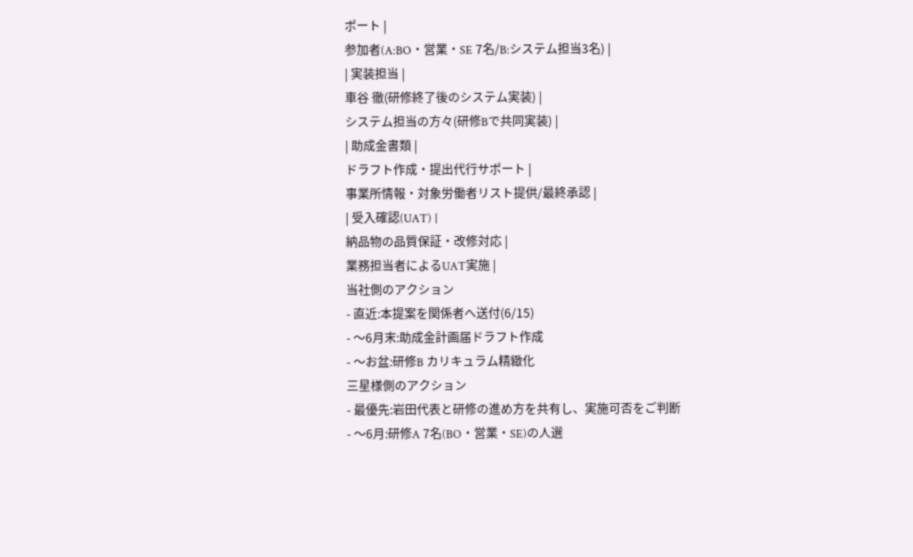ポート |
参加者(A:BO・営業・SE 7名/B:システム担当3名) |
| 実装担当 |
車谷 徹(研修終了後のシステム実装) |
システム担当の方々(研修Bで共同実装) |
| 助成金書類 |
ドラフト作成・提出代行サポート |
事業所情報・対象労働者リスト提供/最終承認 |
| 受入確認(UAT) |
納品物の品質保証・改修対応 |
業務担当者によるUAT実施 |
当社側のアクション
- 直近:本提案を関係者へ送付(6/15)
- 〜6月末:助成金計画届ドラフト作成
- 〜お盆:研修B カリキュラム精緻化
三星様側のアクション
- 最優先:岩田代表と研修の進め方を共有し、実施可否をご判断
- 〜6月:研修A 7名(BO・営業・SE)の人選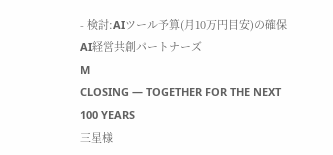- 検討:AIツール予算(月10万円目安)の確保
AI経営共創パートナーズ
M
CLOSING — TOGETHER FOR THE NEXT 100 YEARS
三星様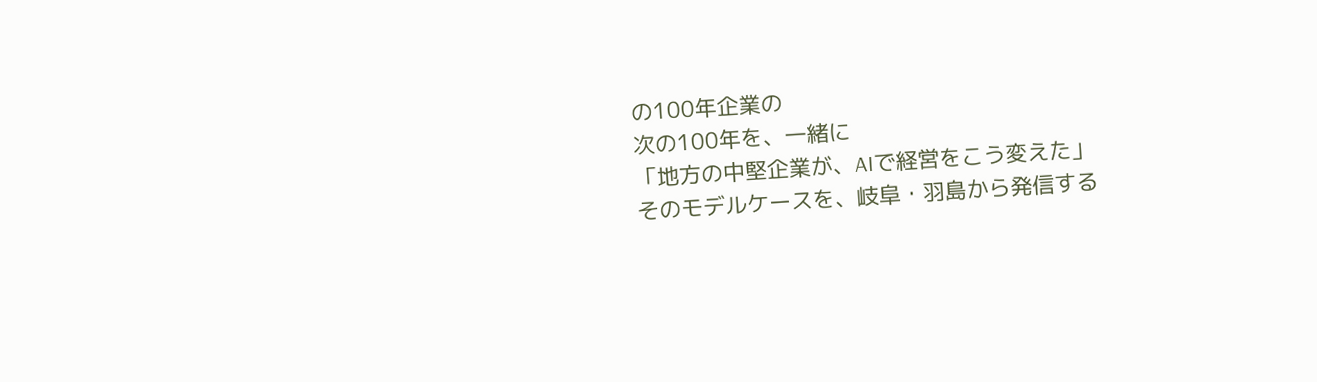の100年企業の
次の100年を、一緒に
「地方の中堅企業が、AIで経営をこう変えた」
そのモデルケースを、岐阜・羽島から発信する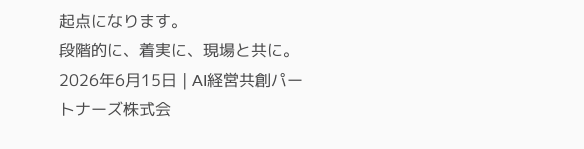起点になります。
段階的に、着実に、現場と共に。
2026年6月15日 | AI経営共創パートナーズ株式会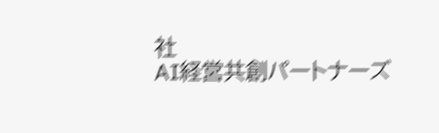社
AI経営共創パートナーズ